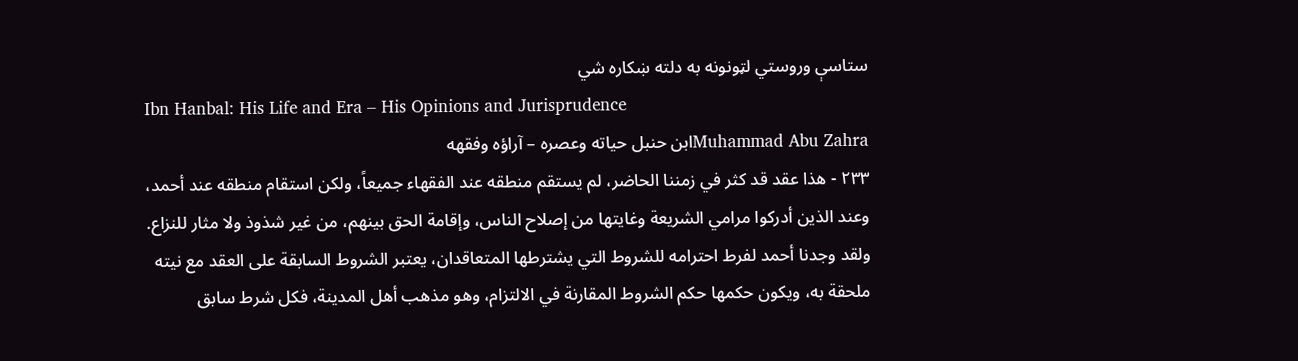ستاسې وروستي لټونونه به دلته ښکاره شي
Ibn Hanbal: His Life and Era – His Opinions and Jurisprudence
Muhammad Abu Zahraابن حنبل حياته وعصره – آراؤه وفقهه
٢٣٣ - هذا عقد قد كثر في زمننا الحاضر، لم يستقم منطقه عند الفقهاء جميعاً، ولكن استقام منطقه عند أحمد، وعند الذين أدركوا مرامي الشريعة وغايتها من إصلاح الناس، وإقامة الحق بينهم، من غير شذوذ ولا مثار للنزاع.
ولقد وجدنا أحمد لفرط احترامه للشروط التي يشترطها المتعاقدان، يعتبر الشروط السابقة على العقد مع نيته ملحقة به، ويكون حكمها حكم الشروط المقارنة في الالتزام، وهو مذهب أهل المدينة، فكل شرط سابق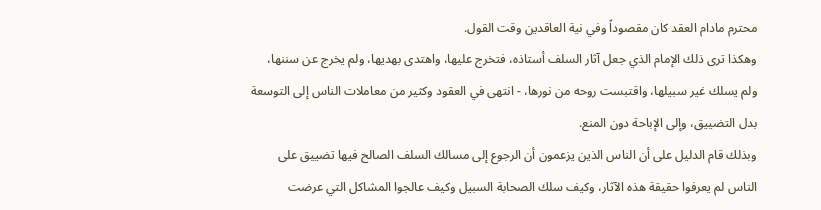محترم مادام العقد كان مقصوداً وفي نية العاقدين وقت القول.
وهكذا ترى ذلك الإمام الذي جعل آثار السلف أستاذه، فتخرج عليها، واهتدى بهديها، ولم يخرج عن سننها، ولم يسلك غير سبيلها، واقتبست روحه من نورها، - انتهى في العقود وكثير من معاملات الناس إلى التوسعة بدل التضييق، وإلى الإباحة دون المنع.
وبذلك قام الدليل على أن الناس الذين يزعمون أن الرجوع إلى مسالك السلف الصالح فيها تضييق على الناس لم يعرفوا حقيقة هذه الآثار، وكيف سلك الصحابة السبيل وكيف عالجوا المشاكل التي عرضت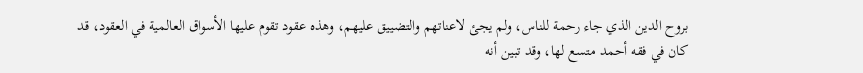بروح الدين الذي جاء رحمة للناس، ولم يجئ لاعناتهم والتضييق عليهم، وهذه عقود تقوم عليها الأسواق العالمية في العقود، قد كان في فقه أحمد متسع لها، وقد تبين أنه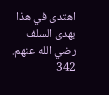اهتدى في هذا بهدى السلف رضي الله عنهم.
342